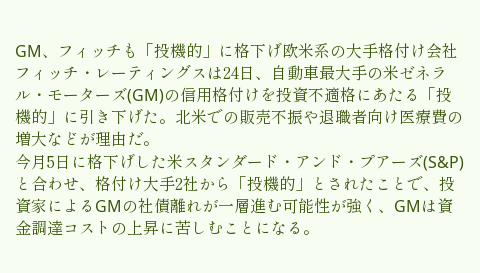GM、フィッチも「投機的」に格下げ欧米系の大手格付け会社フィッチ・レーティングスは24日、自動車最大手の米ゼネラル・モーターズ(GM)の信用格付けを投資不適格にあたる「投機的」に引き下げた。北米での販売不振や退職者向け医療費の増大などが理由だ。
今月5日に格下げした米スタンダード・アンド・プアーズ(S&P)と合わせ、格付け大手2社から「投機的」とされたことで、投資家によるGMの社債離れが一層進む可能性が強く、GMは資金調達コストの上昇に苦しむことになる。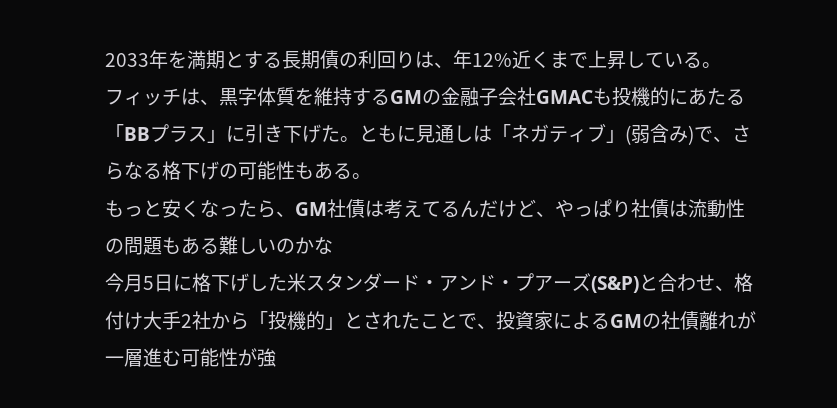2033年を満期とする長期債の利回りは、年12%近くまで上昇している。
フィッチは、黒字体質を維持するGMの金融子会社GMACも投機的にあたる「BBプラス」に引き下げた。ともに見通しは「ネガティブ」(弱含み)で、さらなる格下げの可能性もある。
もっと安くなったら、GM社債は考えてるんだけど、やっぱり社債は流動性の問題もある難しいのかな
今月5日に格下げした米スタンダード・アンド・プアーズ(S&P)と合わせ、格付け大手2社から「投機的」とされたことで、投資家によるGMの社債離れが一層進む可能性が強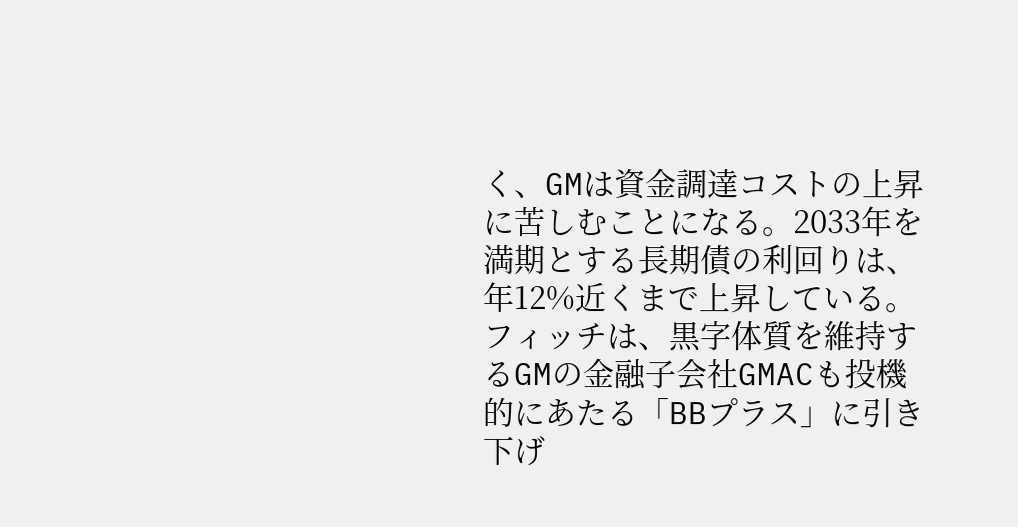く、GMは資金調達コストの上昇に苦しむことになる。2033年を満期とする長期債の利回りは、年12%近くまで上昇している。
フィッチは、黒字体質を維持するGMの金融子会社GMACも投機的にあたる「BBプラス」に引き下げ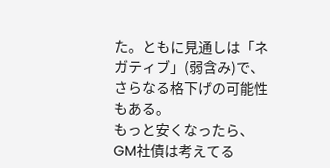た。ともに見通しは「ネガティブ」(弱含み)で、さらなる格下げの可能性もある。
もっと安くなったら、GM社債は考えてる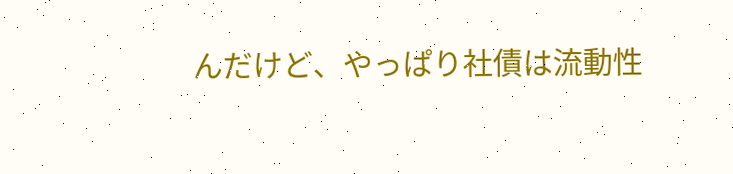んだけど、やっぱり社債は流動性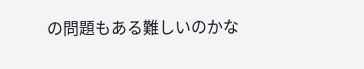の問題もある難しいのかな